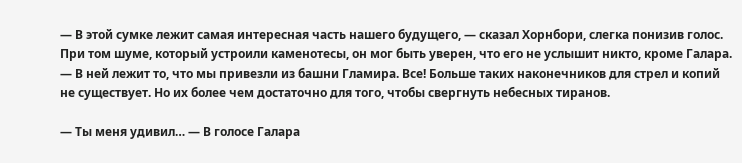— В этой сумке лежит самая интересная часть нашего будущего, — сказал Хорнбори, слегка понизив голос. При том шуме, который устроили каменотесы, он мог быть уверен, что его не услышит никто, кроме Галара. — В ней лежит то, что мы привезли из башни Гламира. Все! Больше таких наконечников для стрел и копий не существует. Но их более чем достаточно для того, чтобы свергнуть небесных тиранов.

— Ты меня удивил… — В голосе Галара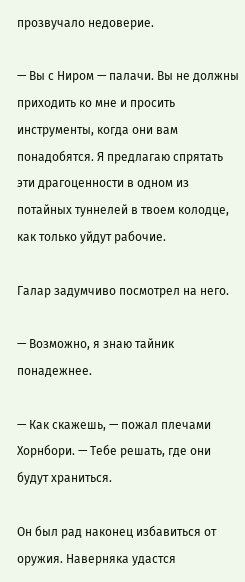прозвучало недоверие.

— Вы с Ниром — палачи. Вы не должны приходить ко мне и просить инструменты, когда они вам понадобятся. Я предлагаю спрятать эти драгоценности в одном из потайных туннелей в твоем колодце, как только уйдут рабочие.

Галар задумчиво посмотрел на него.

— Возможно, я знаю тайник понадежнее.

— Как скажешь, — пожал плечами Хорнбори. — Тебе решать, где они будут храниться.

Он был рад наконец избавиться от оружия. Наверняка удастся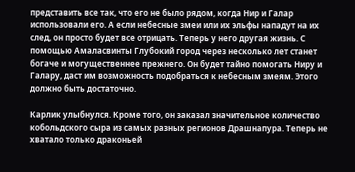представить все так, что его не было рядом, когда Нир и Галар использовали его. А если небесные змеи или их эльфы нападут на их след, он просто будет все отрицать. Теперь у него другая жизнь. С помощью Амаласвинты Глубокий город через несколько лет станет богаче и могущественнее прежнего. Он будет тайно помогать Ниру и Галару, даст им возможность подобраться к небесным змеям. Этого должно быть достаточно.

Карлик улыбнулся. Кроме того, он заказал значительное количество кобольдского сыра из самых разных регионов Драшнапура. Теперь не хватало только драконьей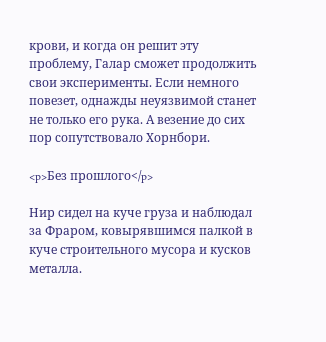крови, и когда он решит эту проблему, Галар сможет продолжить свои эксперименты. Если немного повезет, однажды неуязвимой станет не только его рука. А везение до сих пор сопутствовало Хорнбори.

<p>Без прошлого</p>

Нир сидел на куче груза и наблюдал за Фраром, ковырявшимся палкой в куче строительного мусора и кусков металла.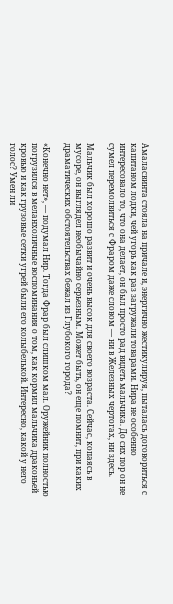Амаласвинта стояла на причале и, энергично жестикулируя, пыталась договориться с капитаном лодки, чей угорь как раз загружали товарами. Нира не особенно интересовало то, что она делает, он был просто рад видеть мальчика. До сих пор он не сумел перемолвиться с Фраром даже словом — ни в Железных чертогах, ни здесь.

Мальчик был хорошо развит и очень высок для своего возраста. Сейчас, копаясь в мусоре, он выглядел необычайно серьезным. Может быть, он еще помнит, при каких драматических обстоятельствах бежал из Глубокого города?

«Конечно нет», — подумал Нир. Тогда Фрар был слишком мал. Оружейник полностью погрузился в меланхоличные воспоминания о том, как кормил мальчика драконьей кровью и как грузовые сетки угрей были его колыбелькой. Интересно, какой у него голос? Умен ли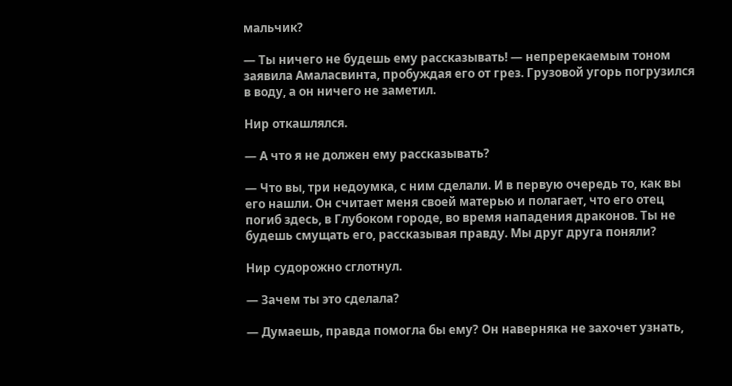мальчик?

— Ты ничего не будешь ему рассказывать! — непререкаемым тоном заявила Амаласвинта, пробуждая его от грез. Грузовой угорь погрузился в воду, а он ничего не заметил.

Нир откашлялся.

— А что я не должен ему рассказывать?

— Что вы, три недоумка, с ним сделали. И в первую очередь то, как вы его нашли. Он считает меня своей матерью и полагает, что его отец погиб здесь, в Глубоком городе, во время нападения драконов. Ты не будешь смущать его, рассказывая правду. Мы друг друга поняли?

Нир судорожно сглотнул.

— Зачем ты это сделала?

— Думаешь, правда помогла бы ему? Он наверняка не захочет узнать,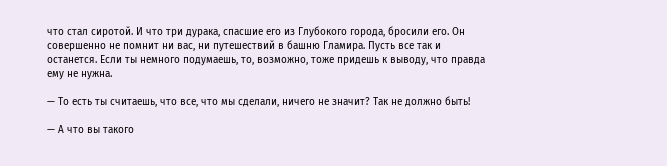что стал сиротой. И что три дурака, спасшие его из Глубокого города, бросили его. Он совершенно не помнит ни вас, ни путешествий в башню Гламира. Пусть все так и останется. Если ты немного подумаешь, то, возможно, тоже придешь к выводу, что правда ему не нужна.

— То есть ты считаешь, что все, что мы сделали, ничего не значит? Так не должно быть!

— А что вы такого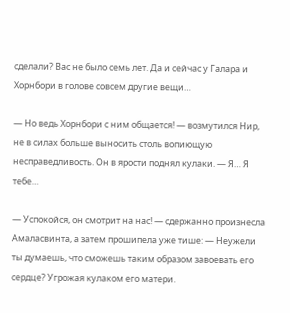сделали? Вас не было семь лет. Да и сейчас у Галара и Хорнбори в голове совсем другие вещи…

— Но ведь Хорнбори с ним общается! — возмутился Нир, не в силах больше выносить столь вопиющую несправедливость. Он в ярости поднял кулаки. — Я… Я тебе…

— Успокойся, он смотрит на нас! — сдержанно произнесла Амаласвинта, а затем прошипела уже тише: — Неужели ты думаешь, что сможешь таким образом завоевать его сердце? Угрожая кулаком его матери.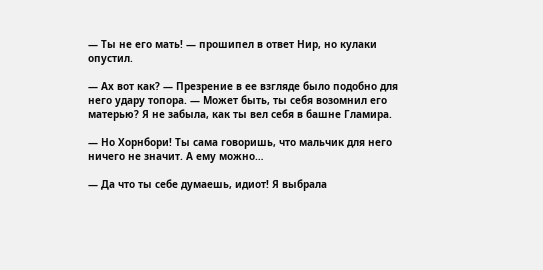— Ты не его мать! — прошипел в ответ Нир, но кулаки опустил.

— Ах вот как? — Презрение в ее взгляде было подобно для него удару топора. — Может быть, ты себя возомнил его матерью? Я не забыла, как ты вел себя в башне Гламира.

— Но Хорнбори! Ты сама говоришь, что мальчик для него ничего не значит. А ему можно…

— Да что ты себе думаешь, идиот! Я выбрала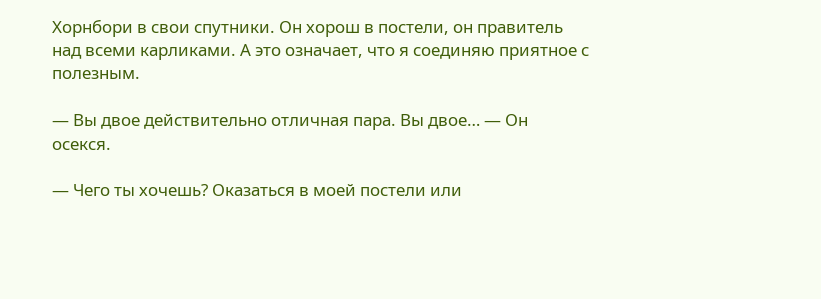Хорнбори в свои спутники. Он хорош в постели, он правитель над всеми карликами. А это означает, что я соединяю приятное с полезным.

— Вы двое действительно отличная пара. Вы двое… — Он осекся.

— Чего ты хочешь? Оказаться в моей постели или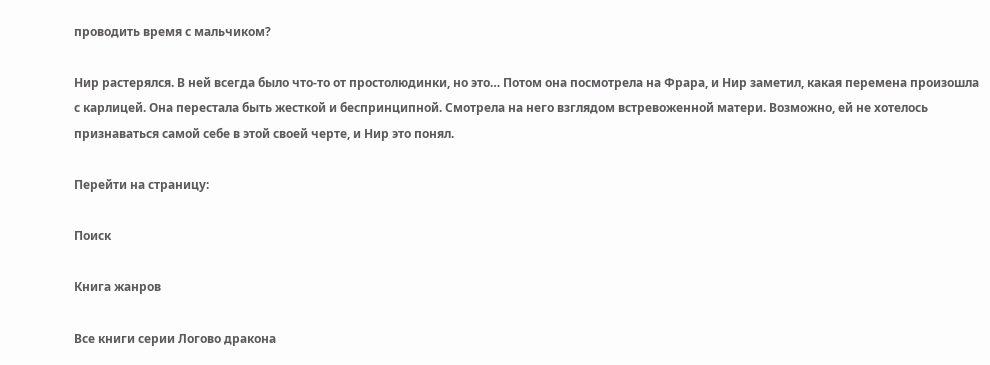проводить время с мальчиком?

Нир растерялся. В ней всегда было что-то от простолюдинки, но это… Потом она посмотрела на Фрара, и Нир заметил, какая перемена произошла с карлицей. Она перестала быть жесткой и беспринципной. Смотрела на него взглядом встревоженной матери. Возможно, ей не хотелось признаваться самой себе в этой своей черте, и Нир это понял.

Перейти на страницу:

Поиск

Книга жанров

Все книги серии Логово дракона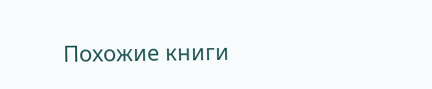Похожие книги